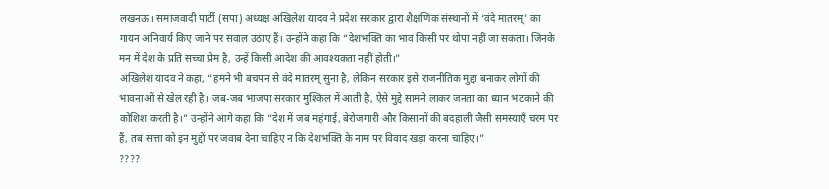लखनऊ। समाजवादी पार्टी (सपा) अध्यक्ष अखिलेश यादव ने प्रदेश सरकार द्वारा शैक्षणिक संस्थानों में ‘वंदे मातरम्’ का गायन अनिवार्य किए जाने पर सवाल उठाए हैं। उन्होंने कहा कि “देशभक्ति का भाव किसी पर थोपा नहीं जा सकता। जिनके मन में देश के प्रति सच्चा प्रेम है, उन्हें किसी आदेश की आवश्यकता नहीं होती।”
अखिलेश यादव ने कहा, “हमने भी बचपन से वंदे मातरम् सुना है, लेकिन सरकार इसे राजनीतिक मुद्दा बनाकर लोगों की भावनाओं से खेल रही है। जब-जब भाजपा सरकार मुश्किल में आती है, ऐसे मुद्दे सामने लाकर जनता का ध्यान भटकाने की कोशिश करती है।” उन्होंने आगे कहा कि “देश में जब महंगाई, बेरोजगारी और किसानों की बदहाली जैसी समस्याएँ चरम पर हैं, तब सत्ता को इन मुद्दों पर जवाब देना चाहिए न कि देशभक्ति के नाम पर विवाद खड़ा करना चाहिए।”
????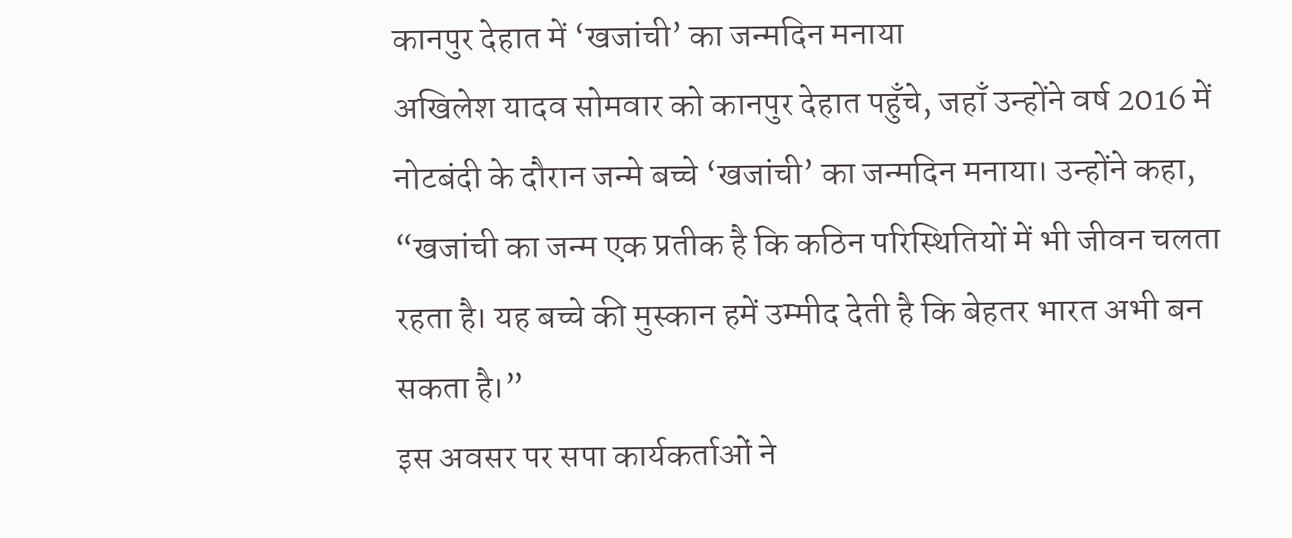कानपुर देहात में ‘खजांची’ का जन्मदिन मनाया
अखिलेश यादव सोमवार को कानपुर देहात पहुँचे, जहाँ उन्होंने वर्ष 2016 में नोटबंदी के दौरान जन्मे बच्चे ‘खजांची’ का जन्मदिन मनाया। उन्होंने कहा, “खजांची का जन्म एक प्रतीक है कि कठिन परिस्थितियों में भी जीवन चलता रहता है। यह बच्चे की मुस्कान हमें उम्मीद देती है कि बेहतर भारत अभी बन सकता है।”
इस अवसर पर सपा कार्यकर्ताओं ने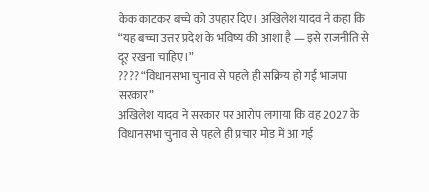केक काटकर बच्चे को उपहार दिए। अखिलेश यादव ने कहा कि “यह बच्चा उत्तर प्रदेश के भविष्य की आशा है — इसे राजनीति से दूर रखना चाहिए।”
???? “विधानसभा चुनाव से पहले ही सक्रिय हो गई भाजपा सरकार”
अखिलेश यादव ने सरकार पर आरोप लगाया कि वह 2027 के विधानसभा चुनाव से पहले ही प्रचार मोड में आ गई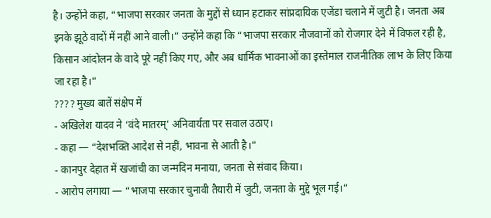है। उन्होंने कहा, “भाजपा सरकार जनता के मुद्दों से ध्यान हटाकर सांप्रदायिक एजेंडा चलाने में जुटी है। जनता अब इनके झूठे वादों में नहीं आने वाली।” उन्होंने कहा कि “भाजपा सरकार नौजवानों को रोजगार देने में विफल रही है, किसान आंदोलन के वादे पूरे नहीं किए गए, और अब धार्मिक भावनाओं का इस्तेमाल राजनीतिक लाभ के लिए किया जा रहा है।”
???? मुख्य बातें संक्षेप में
- अखिलेश यादव ने ‘वंदे मातरम्’ अनिवार्यता पर सवाल उठाए।
- कहा — “देशभक्ति आदेश से नहीं, भावना से आती है।”
- कानपुर देहात में खजांची का जन्मदिन मनाया, जनता से संवाद किया।
- आरोप लगाया — “भाजपा सरकार चुनावी तैयारी में जुटी, जनता के मुद्दे भूल गई।”